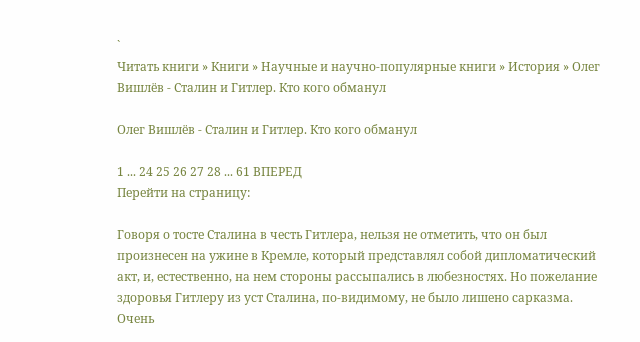`
Читать книги » Книги » Научные и научно-популярные книги » История » Олег Вишлёв - Сталин и Гитлер. Кто кого обманул

Олег Вишлёв - Сталин и Гитлер. Кто кого обманул

1 ... 24 25 26 27 28 ... 61 ВПЕРЕД
Перейти на страницу:

Говоря о тосте Сталина в честь Гитлера, нельзя не отметить, что он был произнесен на ужине в Кремле, который представлял собой дипломатический акт, и, естественно, на нем стороны рассыпались в любезностях. Но пожелание здоровья Гитлеру из уст Сталина, по-видимому, не было лишено сарказма. Очень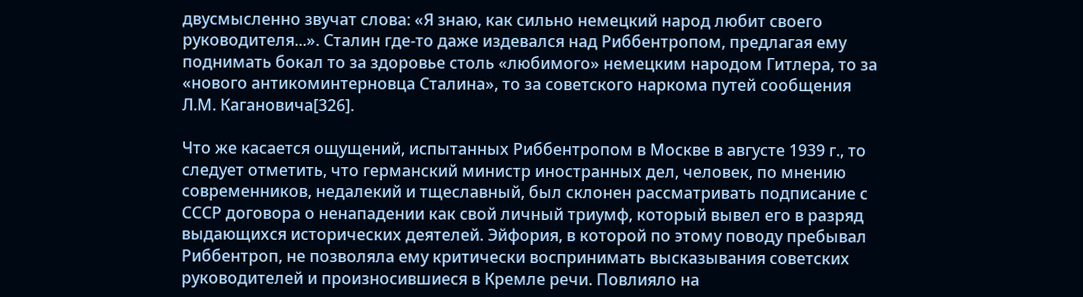двусмысленно звучат слова: «Я знаю, как сильно немецкий народ любит своего руководителя...». Сталин где-то даже издевался над Риббентропом, предлагая ему поднимать бокал то за здоровье столь «любимого» немецким народом Гитлера, то за «нового антикоминтерновца Сталина», то за советского наркома путей сообщения Л.М. Кагановича[326].

Что же касается ощущений, испытанных Риббентропом в Москве в августе 1939 г., то следует отметить, что германский министр иностранных дел, человек, по мнению современников, недалекий и тщеславный, был склонен рассматривать подписание с СССР договора о ненападении как свой личный триумф, который вывел его в разряд выдающихся исторических деятелей. Эйфория, в которой по этому поводу пребывал Риббентроп, не позволяла ему критически воспринимать высказывания советских руководителей и произносившиеся в Кремле речи. Повлияло на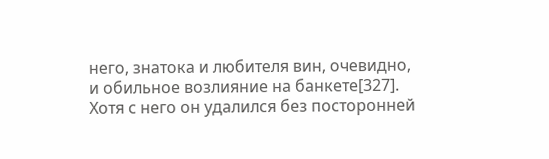него, знатока и любителя вин, очевидно, и обильное возлияние на банкете[327]. Хотя с него он удалился без посторонней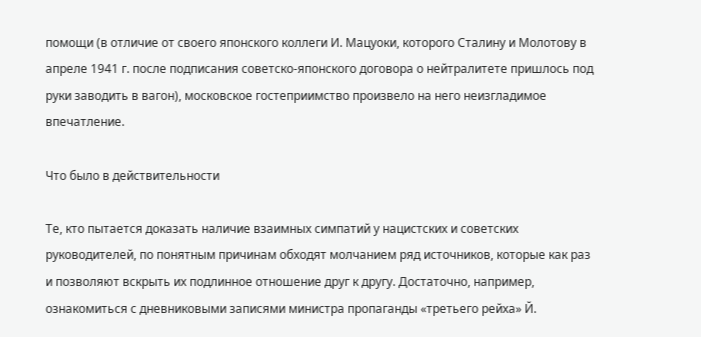помощи (в отличие от своего японского коллеги И. Мацуоки, которого Сталину и Молотову в апреле 1941 г. после подписания советско-японского договора о нейтралитете пришлось под руки заводить в вагон), московское гостеприимство произвело на него неизгладимое впечатление.

Что было в действительности

Те, кто пытается доказать наличие взаимных симпатий у нацистских и советских руководителей, по понятным причинам обходят молчанием ряд источников, которые как раз и позволяют вскрыть их подлинное отношение друг к другу. Достаточно, например, ознакомиться с дневниковыми записями министра пропаганды «третьего рейха» Й.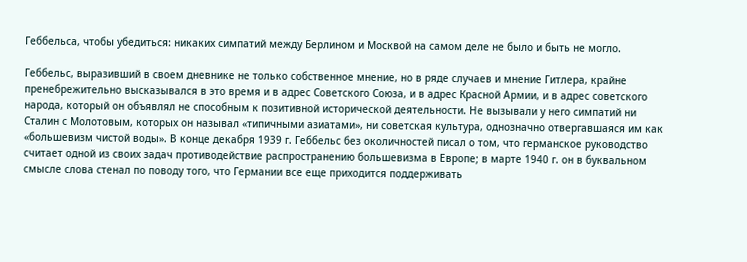Геббельса, чтобы убедиться: никаких симпатий между Берлином и Москвой на самом деле не было и быть не могло.

Геббельс, выразивший в своем дневнике не только собственное мнение, но в ряде случаев и мнение Гитлера, крайне пренебрежительно высказывался в это время и в адрес Советского Союза, и в адрес Красной Армии, и в адрес советского народа, который он объявлял не способным к позитивной исторической деятельности. Не вызывали у него симпатий ни Сталин с Молотовым, которых он называл «типичными азиатами», ни советская культура, однозначно отвергавшаяся им как «большевизм чистой воды». В конце декабря 1939 г. Геббельс без околичностей писал о том, что германское руководство считает одной из своих задач противодействие распространению большевизма в Европе; в марте 1940 г. он в буквальном смысле слова стенал по поводу того, что Германии все еще приходится поддерживать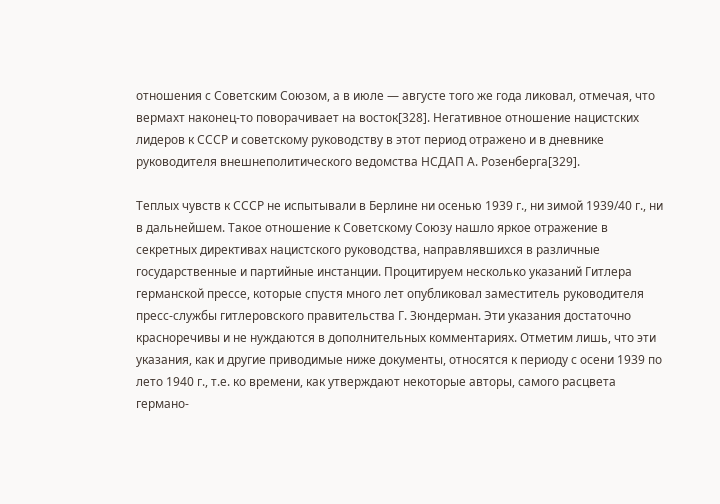отношения с Советским Союзом, а в июле — августе того же года ликовал, отмечая, что вермахт наконец-то поворачивает на восток[328]. Негативное отношение нацистских лидеров к СССР и советскому руководству в этот период отражено и в дневнике руководителя внешнеполитического ведомства НСДАП А. Розенберга[329].

Теплых чувств к СССР не испытывали в Берлине ни осенью 1939 г., ни зимой 1939/40 г., ни в дальнейшем. Такое отношение к Советскому Союзу нашло яркое отражение в секретных директивах нацистского руководства, направлявшихся в различные государственные и партийные инстанции. Процитируем несколько указаний Гитлера германской прессе, которые спустя много лет опубликовал заместитель руководителя пресс-службы гитлеровского правительства Г. Зюндерман. Эти указания достаточно красноречивы и не нуждаются в дополнительных комментариях. Отметим лишь, что эти указания, как и другие приводимые ниже документы, относятся к периоду с осени 1939 по лето 1940 г., т.е. ко времени, как утверждают некоторые авторы, самого расцвета германо-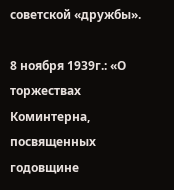советской «дружбы».

8 ноября 1939г.: «О торжествах Коминтерна, посвященных годовщине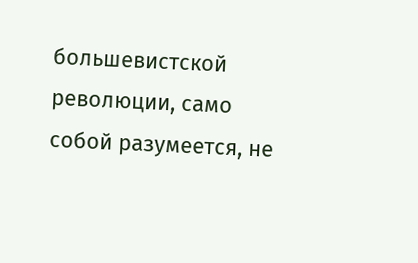большевистской революции, само собой разумеется, не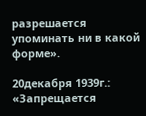разрешается упоминать ни в какой форме».

20декабря 1939г.: «Запрещается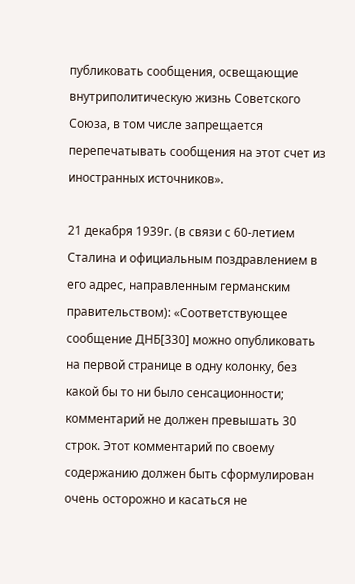публиковать сообщения, освещающие внутриполитическую жизнь Советского Союза, в том числе запрещается перепечатывать сообщения на этот счет из иностранных источников».

21 декабря 1939г. (в связи с 60-летием Сталина и официальным поздравлением в его адрес, направленным германским правительством): «Соответствующее сообщение ДНБ[330] можно опубликовать на первой странице в одну колонку, без какой бы то ни было сенсационности; комментарий не должен превышать 30 строк. Этот комментарий по своему содержанию должен быть сформулирован очень осторожно и касаться не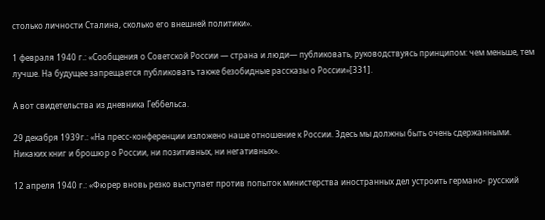столько личности Сталина, сколько его внешней политики».

1 февраля 1940 г.: «Сообщения о Советской России — страна и люди— публиковать, руководствуясь принципом: чем меньше, тем лучше. На будущее запрещается публиковать также безобидные рассказы о России»[331].

А вот свидетельства из дневника Геббельса.

29 декабря 1939г.: «На пресс-конференции изложено наше отношение к России. Здесь мы должны быть очень сдержанными. Никаких книг и брошюр о России, ни позитивных, ни негативных».

12 апреля 1940 г.: «Фюрер вновь резко выступает против попыток министерства иностранных дел устроить германо- русский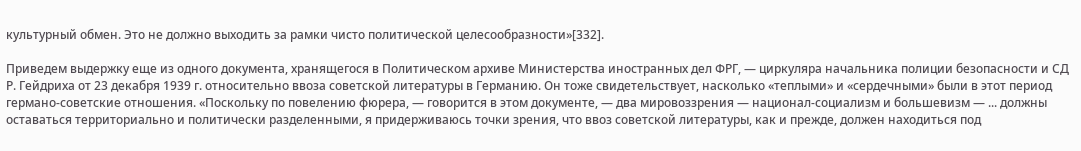культурный обмен. Это не должно выходить за рамки чисто политической целесообразности»[332].

Приведем выдержку еще из одного документа, хранящегося в Политическом архиве Министерства иностранных дел ФРГ, — циркуляра начальника полиции безопасности и СД Р. Гейдриха от 23 декабря 1939 г. относительно ввоза советской литературы в Германию. Он тоже свидетельствует, насколько «теплыми» и «сердечными» были в этот период германо-советские отношения. «Поскольку по повелению фюрера, — говорится в этом документе, — два мировоззрения — национал-социализм и большевизм — ... должны оставаться территориально и политически разделенными, я придерживаюсь точки зрения, что ввоз советской литературы, как и прежде, должен находиться под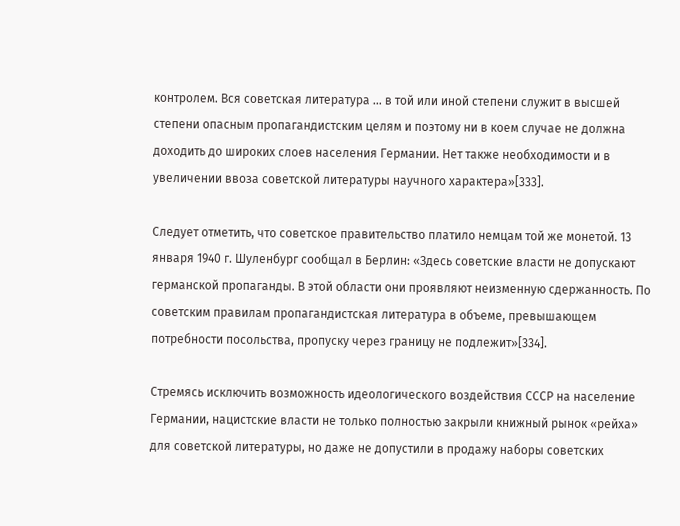контролем. Вся советская литература ... в той или иной степени служит в высшей степени опасным пропагандистским целям и поэтому ни в коем случае не должна доходить до широких слоев населения Германии. Нет также необходимости и в увеличении ввоза советской литературы научного характера»[333].

Следует отметить, что советское правительство платило немцам той же монетой. 13 января 1940 г. Шуленбург сообщал в Берлин: «Здесь советские власти не допускают германской пропаганды. В этой области они проявляют неизменную сдержанность. По советским правилам пропагандистская литература в объеме, превышающем потребности посольства, пропуску через границу не подлежит»[334].

Стремясь исключить возможность идеологического воздействия СССР на население Германии, нацистские власти не только полностью закрыли книжный рынок «рейха» для советской литературы, но даже не допустили в продажу наборы советских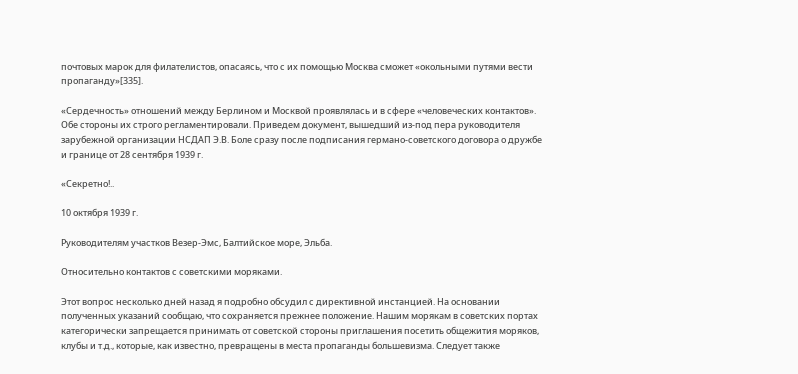почтовых марок для филателистов, опасаясь, что с их помощью Москва сможет «окольными путями вести пропаганду»[335].

«Сердечность» отношений между Берлином и Москвой проявлялась и в сфере «человеческих контактов». Обе стороны их строго регламентировали. Приведем документ, вышедший из-под пера руководителя зарубежной организации НСДАП Э.В. Боле сразу после подписания германо-советского договора о дружбе и границе от 28 сентября 1939 г.

«Секретно!..

10 октября 1939 г.

Руководителям участков Везер-Эмс, Балтийское море, Эльба.

Относительно контактов с советскими моряками.

Этот вопрос несколько дней назад я подробно обсудил с директивной инстанцией. На основании полученных указаний сообщаю, что сохраняется прежнее положение. Нашим морякам в советских портах категорически запрещается принимать от советской стороны приглашения посетить общежития моряков, клубы и т.д., которые, как известно, превращены в места пропаганды большевизма. Следует также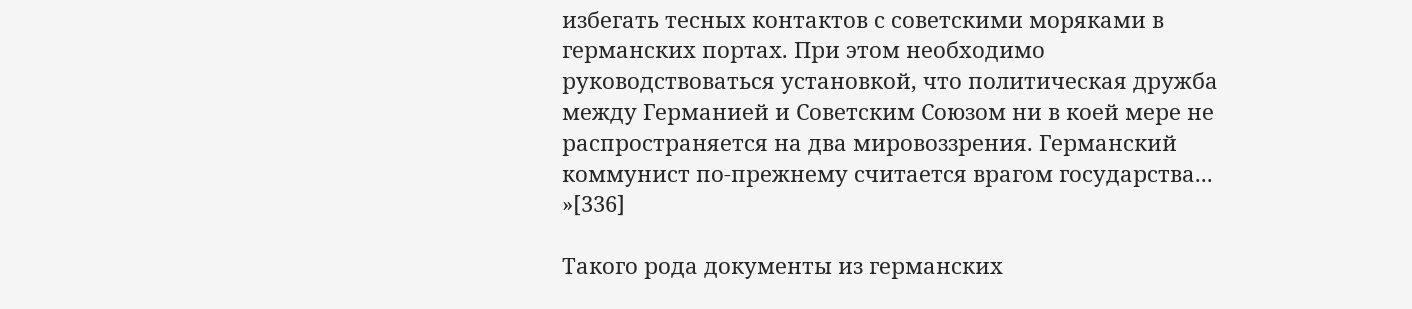избегать тесных контактов с советскими моряками в германских портах. При этом необходимо руководствоваться установкой, что политическая дружба между Германией и Советским Союзом ни в коей мере не распространяется на два мировоззрения. Германский коммунист по-прежнему считается врагом государства... »[336]

Такого рода документы из германских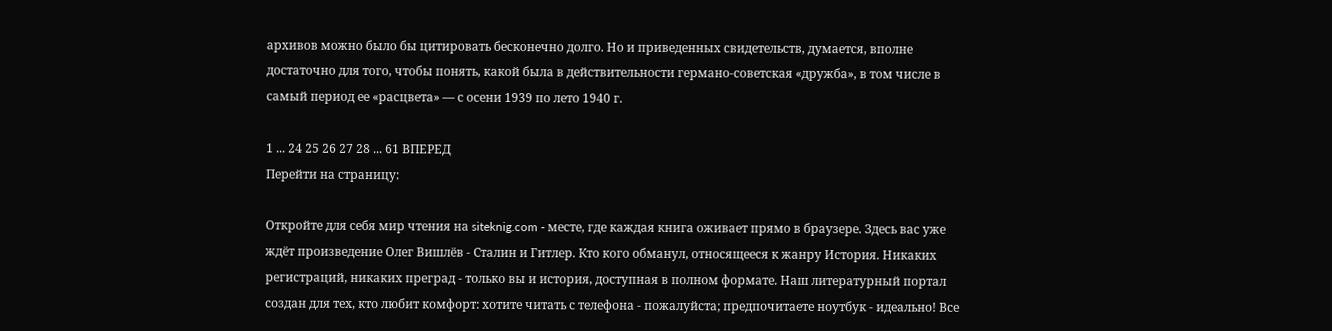архивов можно было бы цитировать бесконечно долго. Но и приведенных свидетельств, думается, вполне достаточно для того, чтобы понять, какой была в действительности германо-советская «дружба», в том числе в самый период ее «расцвета» — с осени 1939 по лето 1940 г.

1 ... 24 25 26 27 28 ... 61 ВПЕРЕД
Перейти на страницу:

Откройте для себя мир чтения на siteknig.com - месте, где каждая книга оживает прямо в браузере. Здесь вас уже ждёт произведение Олег Вишлёв - Сталин и Гитлер. Кто кого обманул, относящееся к жанру История. Никаких регистраций, никаких преград - только вы и история, доступная в полном формате. Наш литературный портал создан для тех, кто любит комфорт: хотите читать с телефона - пожалуйста; предпочитаете ноутбук - идеально! Все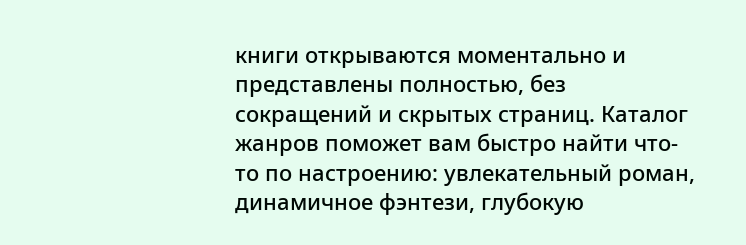книги открываются моментально и представлены полностью, без сокращений и скрытых страниц. Каталог жанров поможет вам быстро найти что-то по настроению: увлекательный роман, динамичное фэнтези, глубокую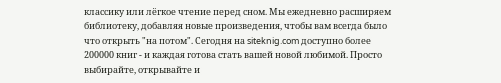классику или лёгкое чтение перед сном. Мы ежедневно расширяем библиотеку, добавляя новые произведения, чтобы вам всегда было что открыть "на потом". Сегодня на siteknig.com доступно более 200000 книг - и каждая готова стать вашей новой любимой. Просто выбирайте, открывайте и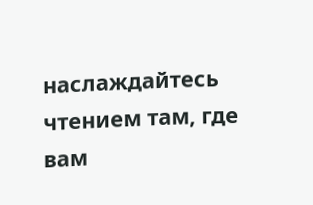наслаждайтесь чтением там, где вам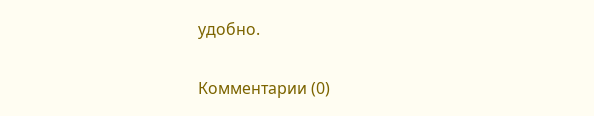удобно.

Комментарии (0)